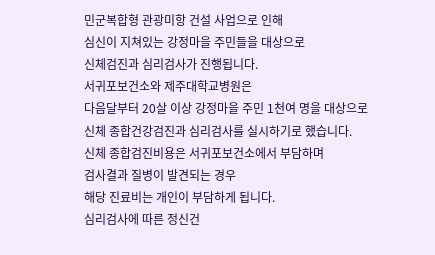민군복합형 관광미항 건설 사업으로 인해
심신이 지쳐있는 강정마을 주민들을 대상으로
신체검진과 심리검사가 진행됩니다.
서귀포보건소와 제주대학교병원은
다음달부터 20살 이상 강정마을 주민 1천여 명을 대상으로
신체 종합건강검진과 심리검사를 실시하기로 했습니다.
신체 종합검진비용은 서귀포보건소에서 부담하며
검사결과 질병이 발견되는 경우
해당 진료비는 개인이 부담하게 됩니다.
심리검사에 따른 정신건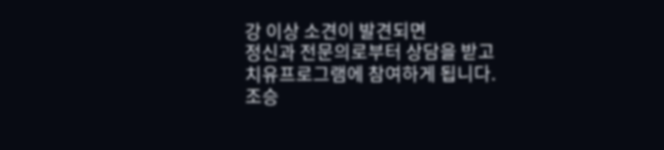강 이상 소견이 발견되면
정신과 전문의로부터 상담을 받고
치유프로그램에 참여하게 됩니다.
조승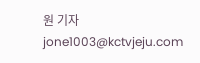원 기자
jone1003@kctvjeju.com